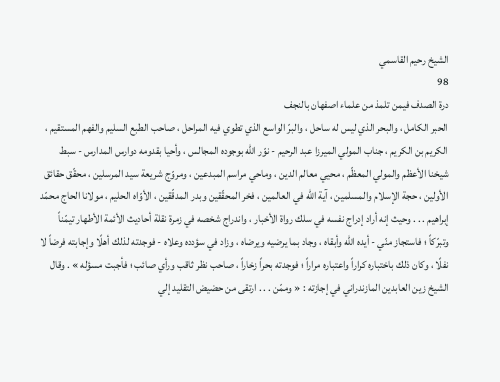الشيخ رحيم القاسمي
98
درة الصدف فيمن تلمذ من علماء اصفهان بالنجف
الحبر الكامل ، والبحر الذي ليس له ساحل ، والبرّ الواسع الذي تطوي فيه المراحل ، صاحب الطبع السليم والفهم المستقيم ، الكريم بن الكريم ، جناب المولي الميرزا عبد الرحيم - نوّر الله بوجوده المجالس ، وأحيا بقدومه دوارس المدارس - سبط شيخنا الأعظم والمولي المعظّم ، محيي معالم الدين ، وماحي مراسم المبدعين ، ومروّج شريعة سيد المرسلين ، محقّق حقائق الأولين ، حجة الإسلام والمسلمين ، آية الله في العالمين ، فخر المحقّقين وبدر المدقّقين ، الأوّاه الحليم ، مولانا الحاج محمّد إبراهيم . . . وحيث إنه أراد إدراج نفسه في سلك رواة الأخبار ، واندراج شخصه في زمرة نقلة أحاديث الأئمة الأطهار تيمّناً وتبرّكاً ؛ فاستجاز منّي - أيده الله وأبقاه ، وجاد بما يرضيه ويرضاه ، وزاد في سؤدده وعلاه - فوجدته لذلك أهلًا وإجابته فرضاً لا نفلًا ، وكان ذلك باختباره كراراً واعتباره مراراً ؛ فوجدته بحراً زخاراً ، صاحب نظر ثاقب ورأي صائب ؛ فأجبت مسؤله » . وقال الشيخ زين العابدين المازندراني في إجازته : « وممّن . . . ارتقى من حضيض التقليد إلي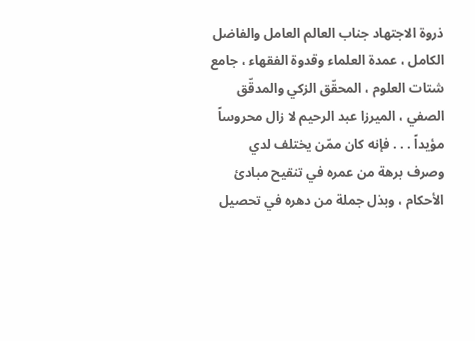ذروة الاجتهاد جناب العالم العامل والفاضل الكامل ، عمدة العلماء وقدوة الفقهاء ، جامع شتات العلوم ، المحقّق الزكي والمدقّق الصفي ، الميرزا عبد الرحيم لا زال محروساً مؤيداً . . . فإنه كان ممّن يختلف لدي وصرف برهة من عمره في تنقيح مبادئ الأحكام ، وبذل جملة من دهره في تحصيل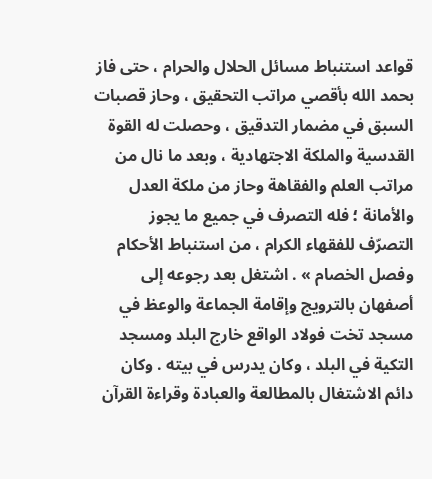قواعد استنباط مسائل الحلال والحرام ، حتى فاز بحمد الله بأقصي مراتب التحقيق ، وحاز قصبات السبق في مضمار التدقيق ، وحصلت له القوة القدسية والملكة الاجتهادية ، وبعد ما نال من مراتب العلم والفقاهة وحاز من ملكة العدل والأمانة ؛ فله التصرف في جميع ما يجوز التصرّف للفقهاء الكرام ، من استنباط الأحكام وفصل الخصام » . اشتغل بعد رجوعه إلى أصفهان بالترويج وإقامة الجماعة والوعظ في مسجد تخت فولاد الواقع خارج البلد ومسجد التكية في البلد ، وكان يدرس في بيته . وكان دائم الاشتغال بالمطالعة والعبادة وقراءة القرآن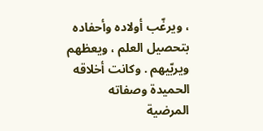، ويرغّب أولاده وأحفاده بتحصيل العلم ، ويعظهم ويربّيهم . وكانت أخلاقه الحميدة وصفاته المرضية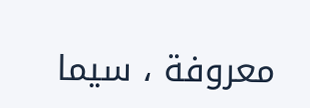معروفة ، سيما